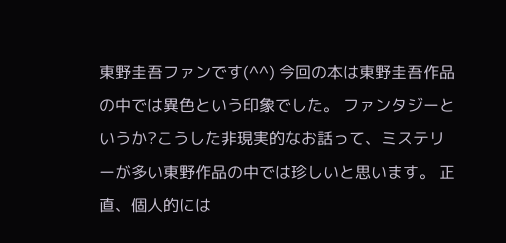東野圭吾ファンです(^^) 今回の本は東野圭吾作品の中では異色という印象でした。 ファンタジーというか?こうした非現実的なお話って、ミステリーが多い東野作品の中では珍しいと思います。 正直、個人的には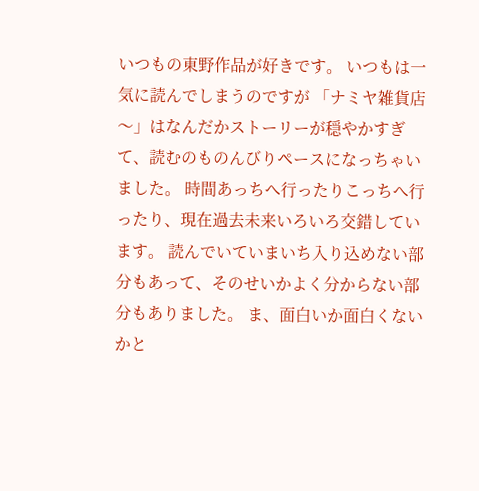いつもの東野作品が好きです。 いつもは一気に読んでしまうのですが 「ナミヤ雑貨店〜」はなんだかストーリーが穏やかすぎて、読むのものんびりペースになっちゃいました。 時間あっちへ行ったりこっちへ行ったり、現在過去未来いろいろ交錯しています。 読んでいていまいち入り込めない部分もあって、そのせいかよく分からない部分もありました。 ま、面白いか面白くないかと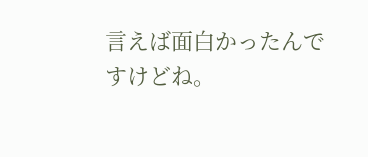言えば面白かったんですけどね。